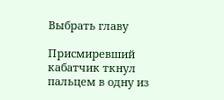Выбрать главу

Присмиревший кабатчик ткнул пальцем в одну из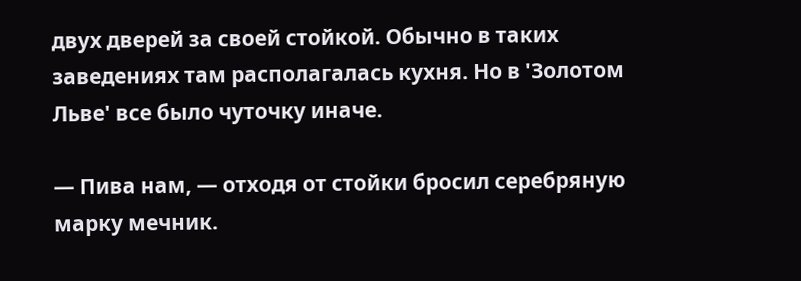двух дверей за своей стойкой. Обычно в таких заведениях там располагалась кухня. Но в 'Золотом Льве' все было чуточку иначе.

— Пива нам, — отходя от стойки бросил серебряную марку мечник.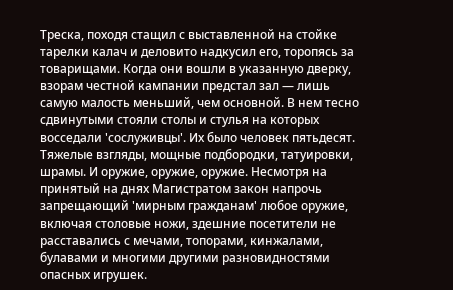Треска, походя стащил с выставленной на стойке тарелки калач и деловито надкусил его, торопясь за товарищами. Когда они вошли в указанную дверку, взорам честной кампании предстал зал — лишь самую малость меньший, чем основной. В нем тесно сдвинутыми стояли столы и стулья на которых восседали 'сослуживцы'. Их было человек пятьдесят. Тяжелые взгляды, мощные подбородки, татуировки, шрамы. И оружие, оружие, оружие. Несмотря на принятый на днях Магистратом закон напрочь запрещающий 'мирным гражданам' любое оружие, включая столовые ножи, здешние посетители не расставались с мечами, топорами, кинжалами, булавами и многими другими разновидностями опасных игрушек.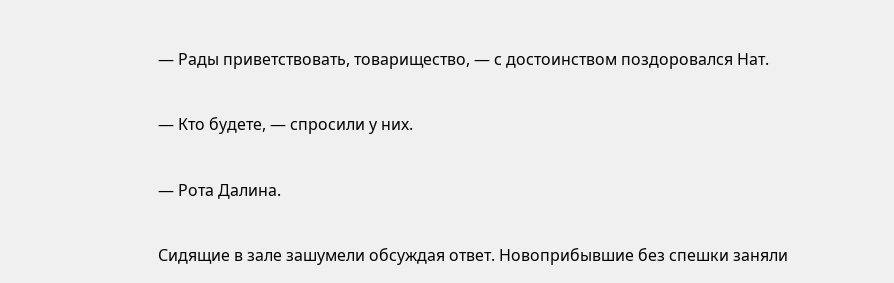— Рады приветствовать, товарищество, — с достоинством поздоровался Нат.

— Кто будете, — спросили у них.

— Рота Далина.

Сидящие в зале зашумели обсуждая ответ. Новоприбывшие без спешки заняли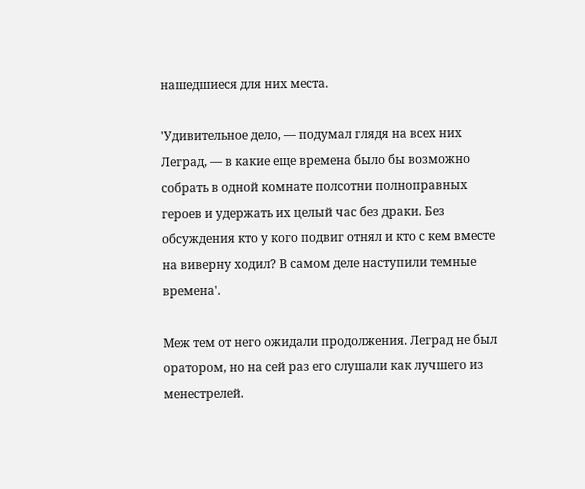нашедшиеся для них места.

'Удивительное дело, — подумал глядя на всех них Леград, — в какие еще времена было бы возможно собрать в одной комнате полсотни полноправных героев и удержать их целый час без драки. Без обсуждения кто у кого подвиг отнял и кто с кем вместе на виверну ходил? В самом деле наступили темные времена'.

Меж тем от него ожидали продолжения. Леград не был оратором, но на сей раз его слушали как лучшего из менестрелей.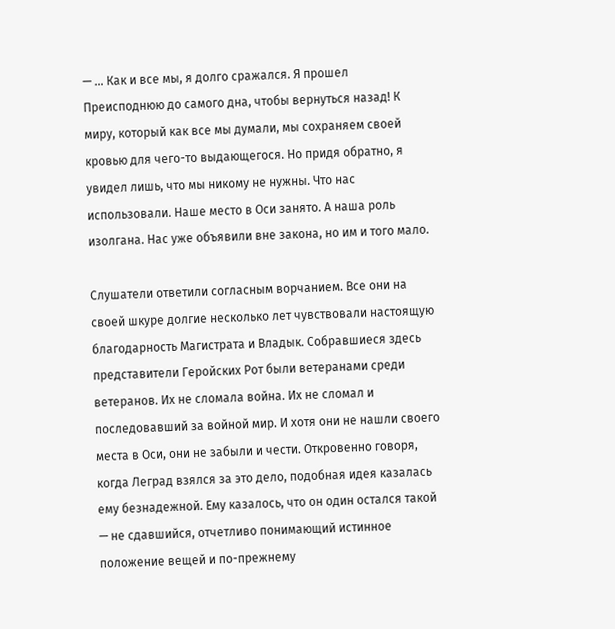— … Как и все мы, я долго сражался. Я прошел Преисподнюю до самого дна, чтобы вернуться назад! К миру, который как все мы думали, мы сохраняем своей кровью для чего-то выдающегося. Но придя обратно, я увидел лишь, что мы никому не нужны. Что нас использовали. Наше место в Оси занято. А наша роль изолгана. Нас уже объявили вне закона, но им и того мало.

Слушатели ответили согласным ворчанием. Все они на своей шкуре долгие несколько лет чувствовали настоящую благодарность Магистрата и Владык. Собравшиеся здесь представители Геройских Рот были ветеранами среди ветеранов. Их не сломала война. Их не сломал и последовавший за войной мир. И хотя они не нашли своего места в Оси, они не забыли и чести. Откровенно говоря, когда Леград взялся за это дело, подобная идея казалась ему безнадежной. Ему казалось, что он один остался такой — не сдавшийся, отчетливо понимающий истинное положение вещей и по-прежнему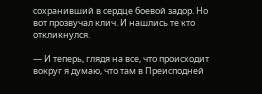сохранивший в сердце боевой задор. Но вот прозвучал клич. И нашлись те кто откликнулся.

— И теперь, глядя на все, что происходит вокруг я думаю, что там в Преисподней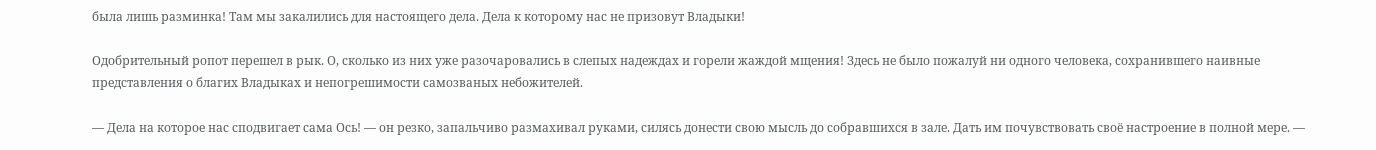была лишь разминка! Там мы закалились для настоящего дела. Дела к которому нас не призовут Владыки!

Одобрительный ропот перешел в рык. О, сколько из них уже разочаровались в слепых надеждах и горели жаждой мщения! Здесь не было пожалуй ни одного человека, сохранившего наивные представления о благих Владыках и непогрешимости самозваных небожителей.

— Дела на которое нас сподвигает сама Ось! — он резко, запальчиво размахивал руками, силясь донести свою мысль до собравшихся в зале. Дать им почувствовать своё настроение в полной мере. —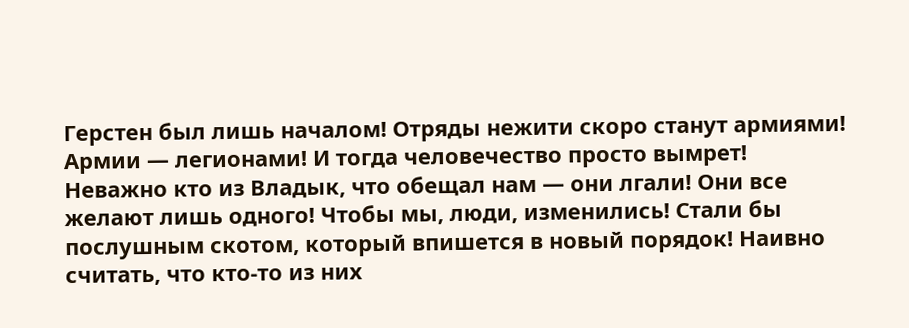Герстен был лишь началом! Отряды нежити скоро станут армиями! Армии — легионами! И тогда человечество просто вымрет! Неважно кто из Владык, что обещал нам — они лгали! Они все желают лишь одного! Чтобы мы, люди, изменились! Стали бы послушным скотом, который впишется в новый порядок! Наивно считать, что кто-то из них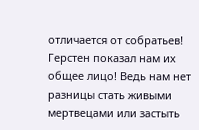отличается от собратьев! Герстен показал нам их общее лицо! Ведь нам нет разницы стать живыми мертвецами или застыть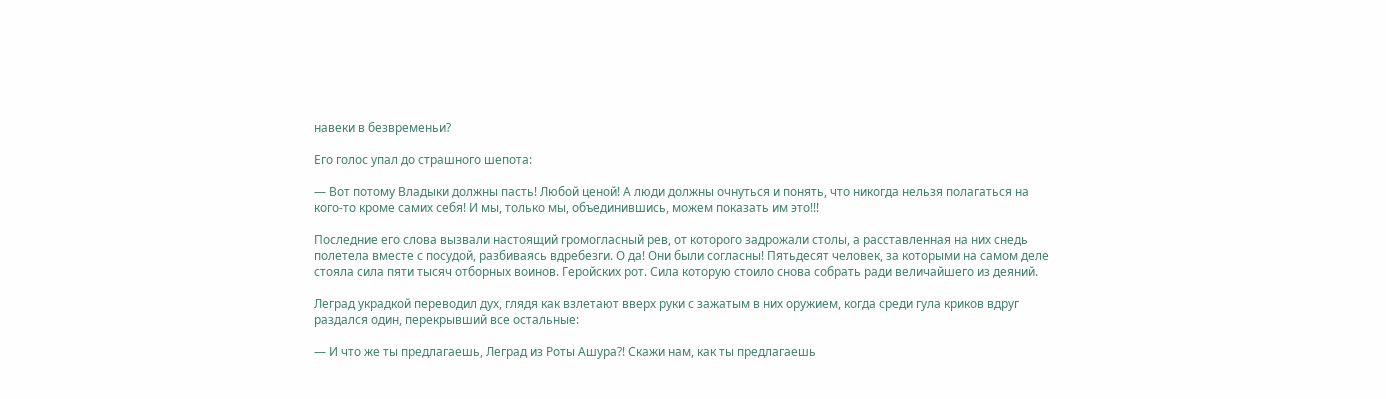навеки в безвременьи?

Его голос упал до страшного шепота:

— Вот потому Владыки должны пасть! Любой ценой! А люди должны очнуться и понять, что никогда нельзя полагаться на кого-то кроме самих себя! И мы, только мы, объединившись, можем показать им это!!!

Последние его слова вызвали настоящий громогласный рев, от которого задрожали столы, а расставленная на них снедь полетела вместе с посудой, разбиваясь вдребезги. О да! Они были согласны! Пятьдесят человек, за которыми на самом деле стояла сила пяти тысяч отборных воинов. Геройских рот. Сила которую стоило снова собрать ради величайшего из деяний.

Леград украдкой переводил дух, глядя как взлетают вверх руки с зажатым в них оружием, когда среди гула криков вдруг раздался один, перекрывший все остальные:

— И что же ты предлагаешь, Леград из Роты Ашура?! Скажи нам, как ты предлагаешь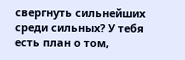свергнуть сильнейших среди сильных? У тебя есть план о том,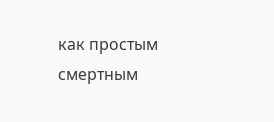как простым смертным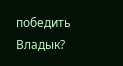победить Владык?